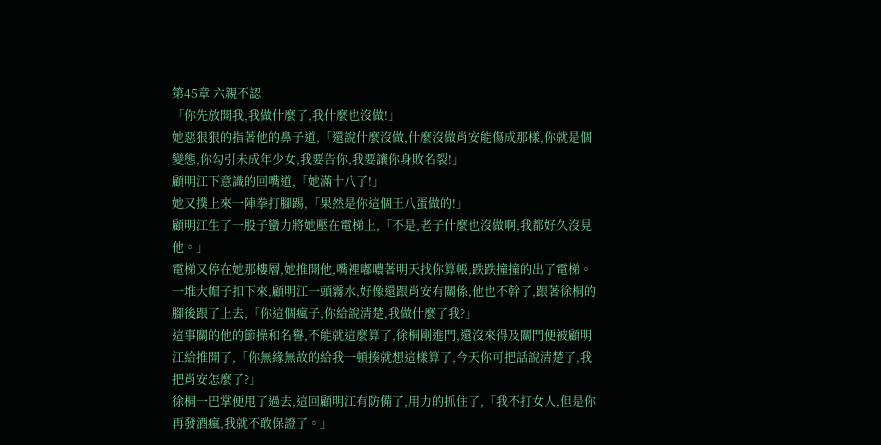第45章 六親不認
「你先放開我,我做什麼了,我什麼也沒做!」
她惡狠狠的指著他的鼻子道,「還說什麼沒做,什麼沒做肖安能傷成那樣,你就是個變態,你勾引未成年少女,我要告你,我要讓你身敗名裂!」
顧明江下意識的回嘴道,「她滿十八了!」
她又撲上來一陣拳打腳踢,「果然是你這個王八蛋做的!」
顧明江生了一股子蠻力將她壓在電梯上,「不是,老子什麼也沒做啊,我都好久沒見他。」
電梯又停在她那樓層,她推開他,嘴裡嘟噥著明天找你算帳,跌跌撞撞的出了電梯。
一堆大帽子扣下來,顧明江一頭霧水,好像還跟肖安有關係,他也不幹了,跟著徐桐的腳後跟了上去,「你這個瘋子,你給說清楚,我做什麼了我?」
這事關的他的節操和名譽,不能就這麼算了,徐桐剛進門,還沒來得及關門便被顧明江給推開了,「你無緣無故的給我一頓揍就想這樣算了,今天你可把話說清楚了,我把肖安怎麼了?」
徐桐一巴掌便甩了過去,這回顧明江有防備了,用力的抓住了,「我不打女人,但是你再發酒瘋,我就不敢保證了。」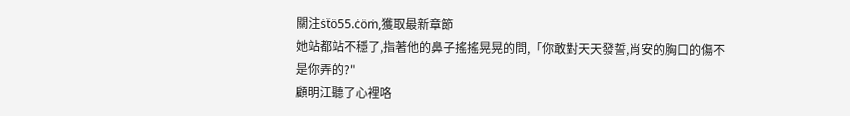關注ṡẗö55.ċöṁ,獲取最新章節
她站都站不穩了,指著他的鼻子搖搖晃晃的問,「你敢對天天發誓,肖安的胸口的傷不是你弄的?"
顧明江聽了心裡咯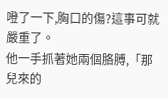噔了一下,胸口的傷?這事可就嚴重了。
他一手抓著她兩個胳膊,「那兒來的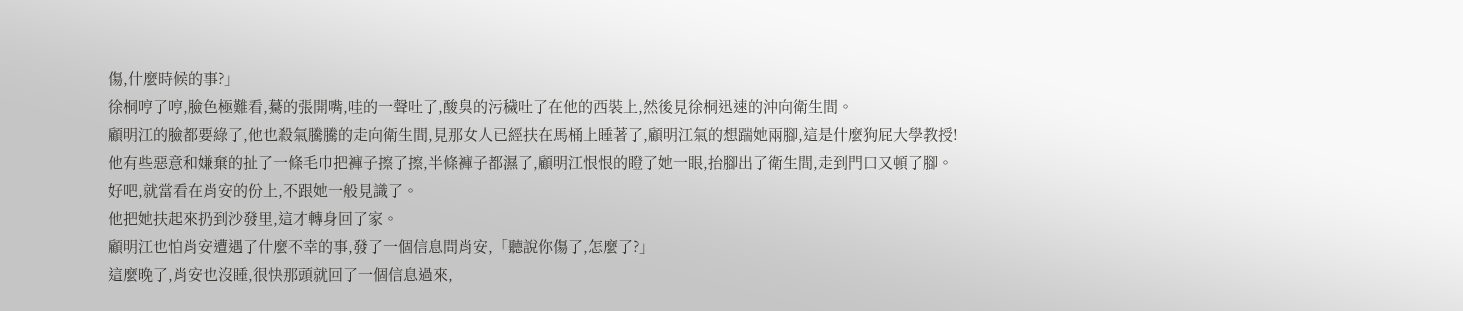傷,什麼時候的事?」
徐桐哼了哼,臉色極難看,驀的張開嘴,哇的一聲吐了,酸臭的污穢吐了在他的西裝上,然後見徐桐迅速的沖向衛生間。
顧明江的臉都要綠了,他也殺氣騰騰的走向衛生間,見那女人已經扶在馬桶上睡著了,顧明江氣的想踹她兩腳,這是什麼狗屁大學教授!
他有些惡意和嫌棄的扯了一條毛巾把褲子擦了擦,半條褲子都濕了,顧明江恨恨的瞪了她一眼,抬腳出了衛生間,走到門口又頓了腳。
好吧,就當看在肖安的份上,不跟她一般見識了。
他把她扶起來扔到沙發里,這才轉身回了家。
顧明江也怕肖安遭遇了什麼不幸的事,發了一個信息問肖安,「聽說你傷了,怎麼了?」
這麼晚了,肖安也沒睡,很快那頭就回了一個信息過來,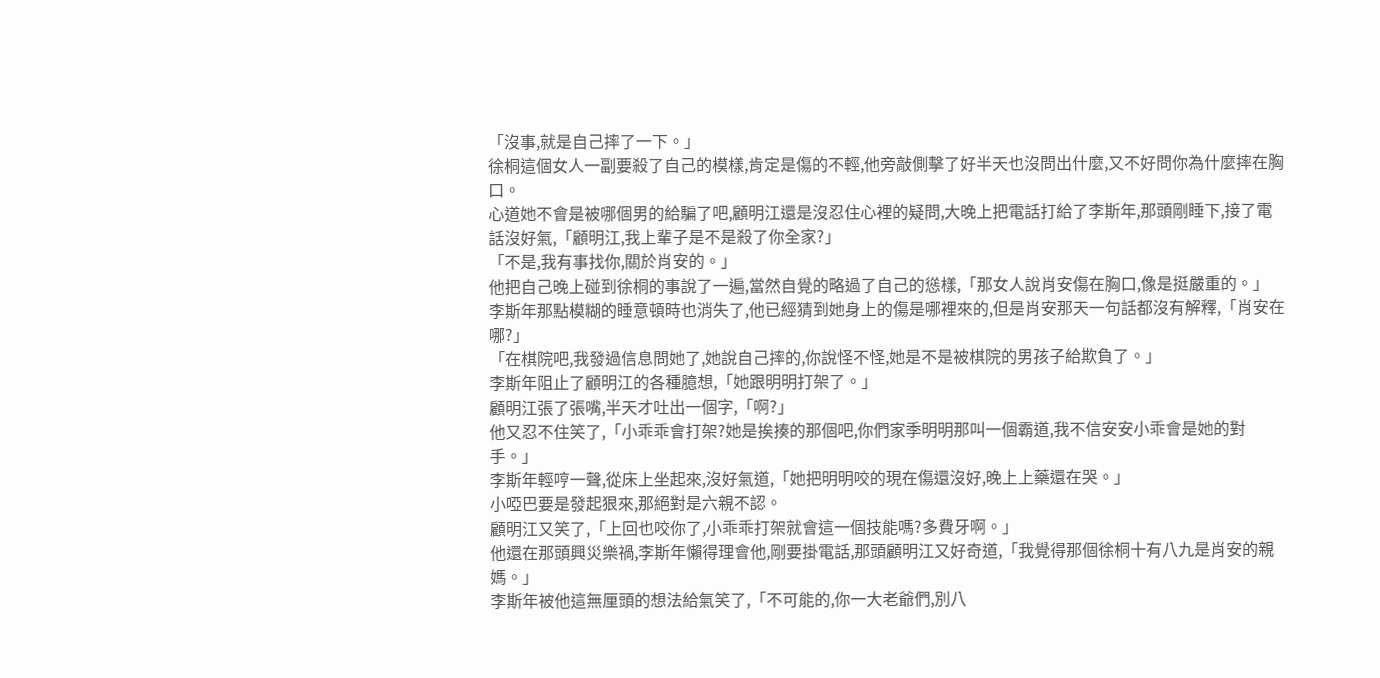「沒事,就是自己摔了一下。」
徐桐這個女人一副要殺了自己的模樣,肯定是傷的不輕,他旁敲側擊了好半天也沒問出什麼,又不好問你為什麼摔在胸口。
心道她不會是被哪個男的給騙了吧,顧明江還是沒忍住心裡的疑問,大晚上把電話打給了李斯年,那頭剛睡下,接了電話沒好氣,「顧明江,我上輩子是不是殺了你全家?」
「不是,我有事找你,關於肖安的。」
他把自己晚上碰到徐桐的事說了一遍,當然自覺的略過了自己的慫樣,「那女人說肖安傷在胸口,像是挺嚴重的。」
李斯年那點模糊的睡意頓時也消失了,他已經猜到她身上的傷是哪裡來的,但是肖安那天一句話都沒有解釋,「肖安在哪?」
「在棋院吧,我發過信息問她了,她說自己摔的,你說怪不怪,她是不是被棋院的男孩子給欺負了。」
李斯年阻止了顧明江的各種臆想,「她跟明明打架了。」
顧明江張了張嘴,半天才吐出一個字,「啊?」
他又忍不住笑了,「小乖乖會打架?她是挨揍的那個吧,你們家季明明那叫一個霸道,我不信安安小乖會是她的對手。」
李斯年輕哼一聲,從床上坐起來,沒好氣道,「她把明明咬的現在傷還沒好,晚上上藥還在哭。」
小啞巴要是發起狠來,那絕對是六親不認。
顧明江又笑了,「上回也咬你了,小乖乖打架就會這一個技能嗎?多費牙啊。」
他還在那頭興災樂禍,李斯年懶得理會他,剛要掛電話,那頭顧明江又好奇道,「我覺得那個徐桐十有八九是肖安的親媽。」
李斯年被他這無厘頭的想法給氣笑了,「不可能的,你一大老爺們,別八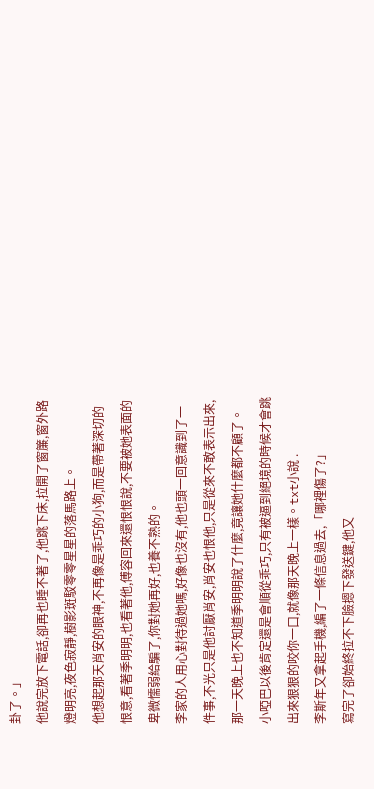卦了。」
他說完放下電話,卻再也睡不著了,他跳下床,拉開了窗簾,窗外路燈明亮,夜色寂靜,樹影斑駁零零星星的落馬路上。
他想起那天肖安的眼神,不再像是乖巧的小狗,而是帶著深切的恨意,看著季明明,也看著他,傅容回來還恨恨說,不要被她表面的卑微懦弱給騙了,你對她再好,也養不熟的。
李家的人用心對待過她嗎,好像也沒有,他也頭一回意識到了一件事,不光只是他討厭肖安,肖安也恨他,只是從來不敢表示出來,那一天晚上也不知道季明明說了什麼,竟讓她什麼都不顧了。
小啞巴以後肯定還是會順從乖巧,只有被逼到絕境的時候才會跳出來狠狠的咬你一口,就像那天晚上一樣。txt小說 .
李斯年又拿起手機,編了一條信息過去,「哪裡傷了?」
寫完了卻始終拉不下臉摁下發送鍵,他又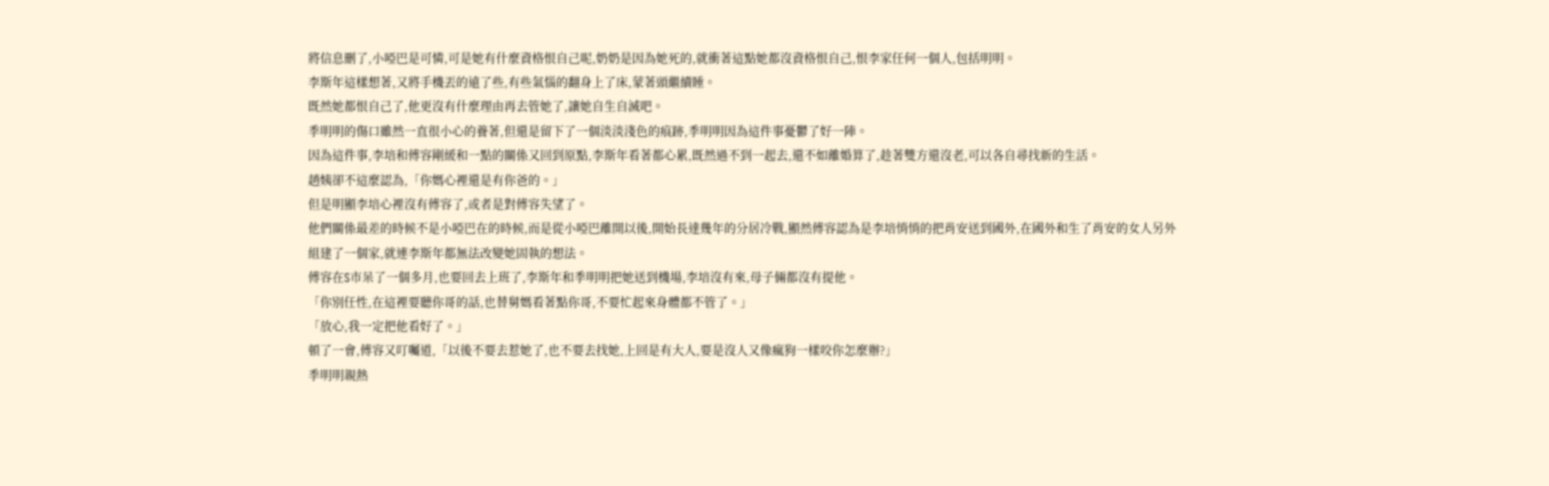將信息刪了,小啞巴是可憐,可是她有什麼資格恨自己呢,奶奶是因為她死的,就衝著這點她都沒資格恨自己,恨李家任何一個人,包括明明。
李斯年這樣想著,又將手機丟的遠了些,有些氣惱的翻身上了床,蒙著頭繼續睡。
既然她都恨自己了,他更沒有什麼理由再去管她了,讓她自生自滅吧。
季明明的傷口雖然一直很小心的養著,但還是留下了一個淡淡淺色的痕跡,季明明因為這件事憂鬱了好一陣。
因為這件事,李培和傅容剛緩和一點的關係又回到原點,李斯年看著都心累,既然過不到一起去,還不如離婚算了,趁著雙方還沒老,可以各自尋找新的生活。
趙姨卻不這麼認為,「你媽心裡還是有你爸的。」
但是明顯李培心裡沒有傅容了,或者是對傅容失望了。
他們關係最差的時候不是小啞巴在的時候,而是從小啞巴離開以後,開始長達幾年的分居冷戰,顯然傅容認為是李培悄悄的把肖安送到國外,在國外和生了肖安的女人另外組建了一個家,就連李斯年都無法改變她固執的想法。
傅容在S市呆了一個多月,也要回去上班了,李斯年和季明明把她送到機場,李培沒有來,母子倆都沒有提他。
「你別任性,在這裡要聽你哥的話,也替舅媽看著點你哥,不要忙起來身體都不管了。」
「放心,我一定把他看好了。」
頓了一會,傅容又叮囑道,「以後不要去惹她了,也不要去找她,上回是有大人,要是沒人又像瘋狗一樣咬你怎麼辦?」
季明明親熱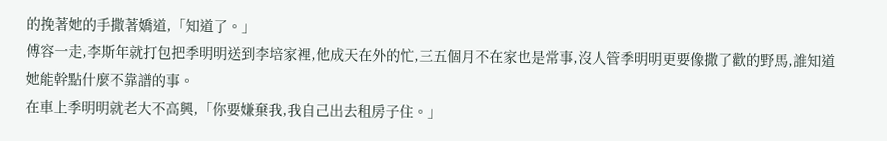的挽著她的手撒著嬌道,「知道了。」
傅容一走,李斯年就打包把季明明送到李培家裡,他成天在外的忙,三五個月不在家也是常事,沒人管季明明更要像撒了歡的野馬,誰知道她能幹點什麼不靠譜的事。
在車上季明明就老大不高興,「你要嫌棄我,我自己出去租房子住。」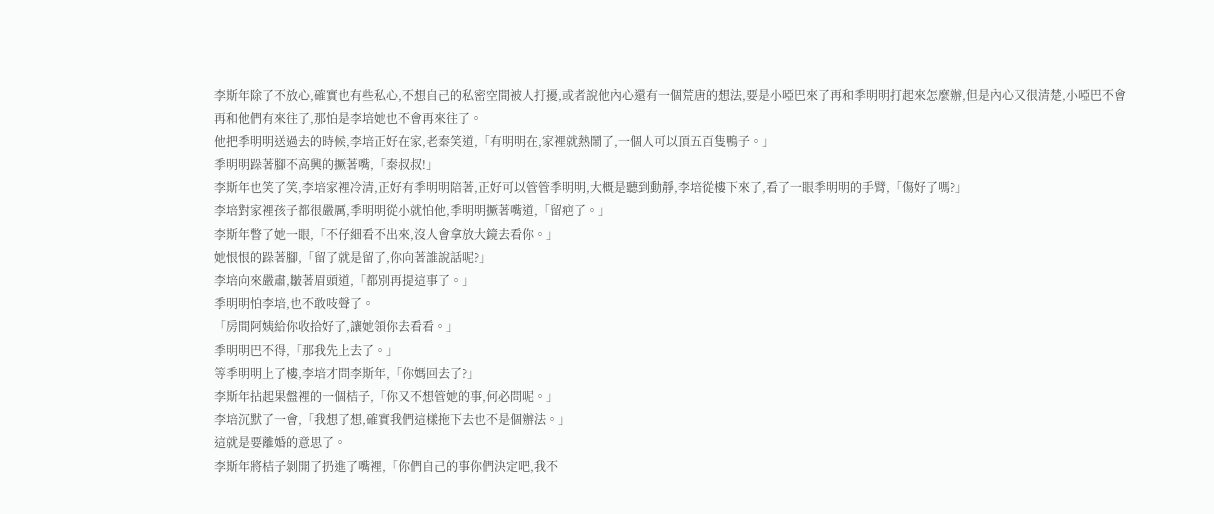李斯年除了不放心,確實也有些私心,不想自己的私密空間被人打擾,或者說他內心還有一個荒唐的想法,要是小啞巴來了再和季明明打起來怎麼辦,但是內心又很清楚,小啞巴不會再和他們有來往了,那怕是李培她也不會再來往了。
他把季明明送過去的時候,李培正好在家,老秦笑道,「有明明在,家裡就熱鬧了,一個人可以頂五百隻鴨子。」
季明明跺著腳不高興的撅著嘴,「秦叔叔!」
李斯年也笑了笑,李培家裡冷清,正好有季明明陪著,正好可以管管季明明,大概是聽到動靜,李培從樓下來了,看了一眼季明明的手臂,「傷好了嗎?」
李培對家裡孩子都很嚴厲,季明明從小就怕他,季明明撅著嘴道,「留疤了。」
李斯年瞥了她一眼,「不仔細看不出來,沒人會拿放大鏡去看你。」
她恨恨的跺著腳,「留了就是留了,你向著誰說話呢?」
李培向來嚴肅,皺著眉頭道,「都別再提這事了。」
季明明怕李培,也不敢吱聲了。
「房間阿姨給你收拾好了,讓她領你去看看。」
季明明巴不得,「那我先上去了。」
等季明明上了樓,李培才問李斯年,「你媽回去了?」
李斯年拈起果盤裡的一個桔子,「你又不想管她的事,何必問呢。」
李培沉默了一會,「我想了想,確實我們這樣拖下去也不是個辦法。」
這就是要離婚的意思了。
李斯年將桔子剝開了扔進了嘴裡,「你們自己的事你們決定吧,我不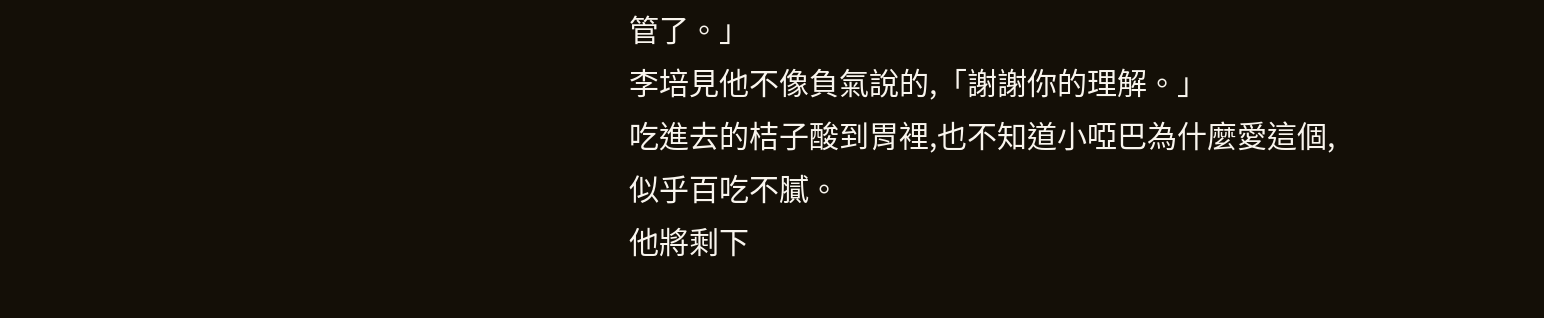管了。」
李培見他不像負氣說的,「謝謝你的理解。」
吃進去的桔子酸到胃裡,也不知道小啞巴為什麼愛這個,似乎百吃不膩。
他將剩下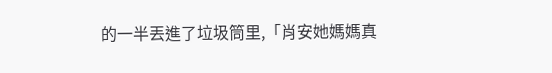的一半丟進了垃圾筒里,「肖安她媽媽真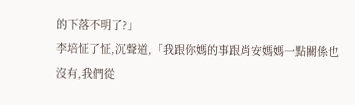的下落不明了?」
李培怔了怔,沉聲道,「我跟你媽的事跟肖安媽媽一點關係也沒有,我們從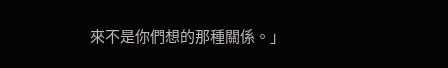來不是你們想的那種關係。」